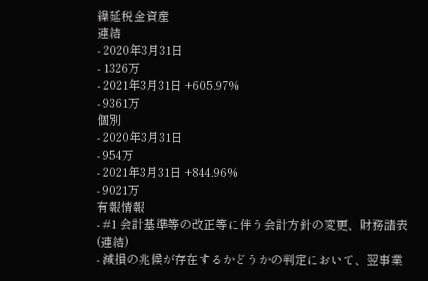繰延税金資産
連結
- 2020年3月31日
- 1326万
- 2021年3月31日 +605.97%
- 9361万
個別
- 2020年3月31日
- 954万
- 2021年3月31日 +844.96%
- 9021万
有報情報
- #1 会計基準等の改正等に伴う会計方針の変更、財務諸表(連結)
- 減損の兆候が存在するかどうかの判定において、翌事業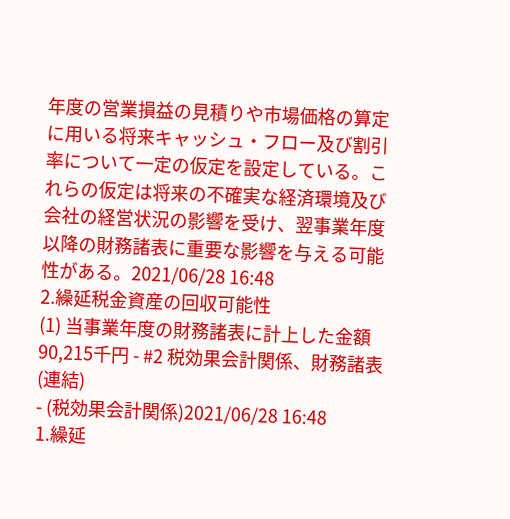年度の営業損益の見積りや市場価格の算定に用いる将来キャッシュ・フロー及び割引率について一定の仮定を設定している。これらの仮定は将来の不確実な経済環境及び会社の経営状況の影響を受け、翌事業年度以降の財務諸表に重要な影響を与える可能性がある。2021/06/28 16:48
2.繰延税金資産の回収可能性
(1) 当事業年度の財務諸表に計上した金額 90,215千円 - #2 税効果会計関係、財務諸表(連結)
- (税効果会計関係)2021/06/28 16:48
1.繰延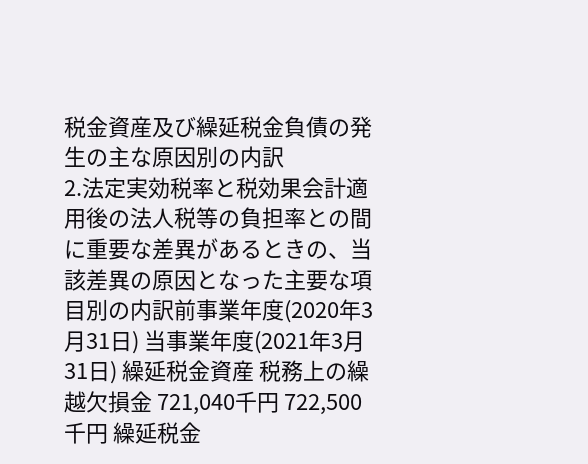税金資産及び繰延税金負債の発生の主な原因別の内訳
2.法定実効税率と税効果会計適用後の法人税等の負担率との間に重要な差異があるときの、当該差異の原因となった主要な項目別の内訳前事業年度(2020年3月31日) 当事業年度(2021年3月31日) 繰延税金資産 税務上の繰越欠損金 721,040千円 722,500千円 繰延税金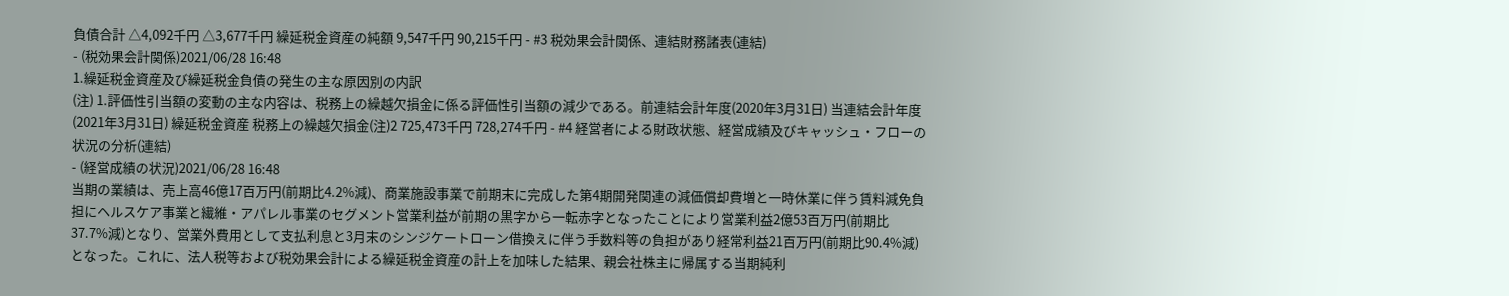負債合計 △4,092千円 △3,677千円 繰延税金資産の純額 9,547千円 90,215千円 - #3 税効果会計関係、連結財務諸表(連結)
- (税効果会計関係)2021/06/28 16:48
1.繰延税金資産及び繰延税金負債の発生の主な原因別の内訳
(注) 1.評価性引当額の変動の主な内容は、税務上の繰越欠損金に係る評価性引当額の減少である。前連結会計年度(2020年3月31日) 当連結会計年度(2021年3月31日) 繰延税金資産 税務上の繰越欠損金(注)2 725,473千円 728,274千円 - #4 経営者による財政状態、経営成績及びキャッシュ・フローの状況の分析(連結)
- (経営成績の状況)2021/06/28 16:48
当期の業績は、売上高46億17百万円(前期比4.2%減)、商業施設事業で前期末に完成した第4期開発関連の減価償却費増と一時休業に伴う賃料減免負担にヘルスケア事業と繊維・アパレル事業のセグメント営業利益が前期の黒字から一転赤字となったことにより営業利益2億53百万円(前期比37.7%減)となり、営業外費用として支払利息と3月末のシンジケートローン借換えに伴う手数料等の負担があり経常利益21百万円(前期比90.4%減)となった。これに、法人税等および税効果会計による繰延税金資産の計上を加味した結果、親会社株主に帰属する当期純利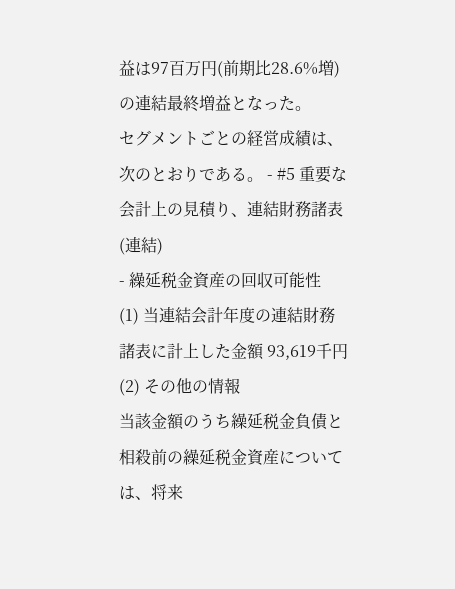益は97百万円(前期比28.6%増)の連結最終増益となった。
セグメントごとの経営成績は、次のとおりである。 - #5 重要な会計上の見積り、連結財務諸表(連結)
- 繰延税金資産の回収可能性
(1) 当連結会計年度の連結財務諸表に計上した金額 93,619千円
(2) その他の情報
当該金額のうち繰延税金負債と相殺前の繰延税金資産については、将来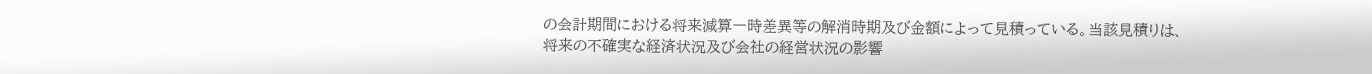の会計期間における将来減算一時差異等の解消時期及び金額によって見積っている。当該見積りは、将来の不確実な経済状況及び会社の経営状況の影響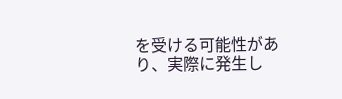を受ける可能性があり、実際に発生し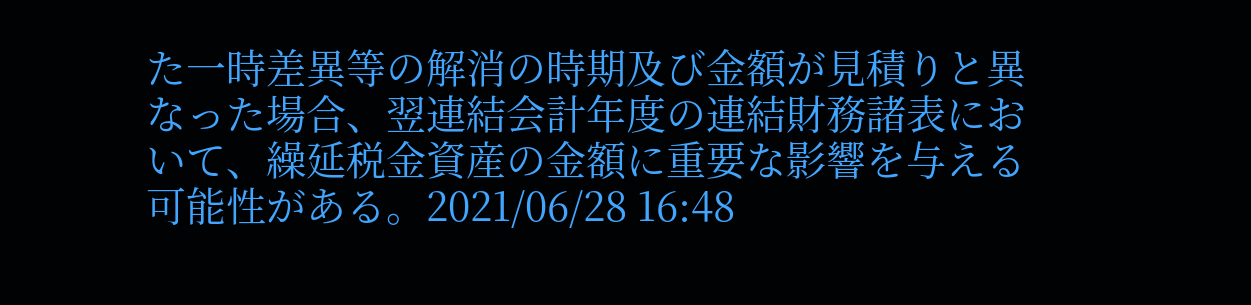た一時差異等の解消の時期及び金額が見積りと異なった場合、翌連結会計年度の連結財務諸表において、繰延税金資産の金額に重要な影響を与える可能性がある。2021/06/28 16:48